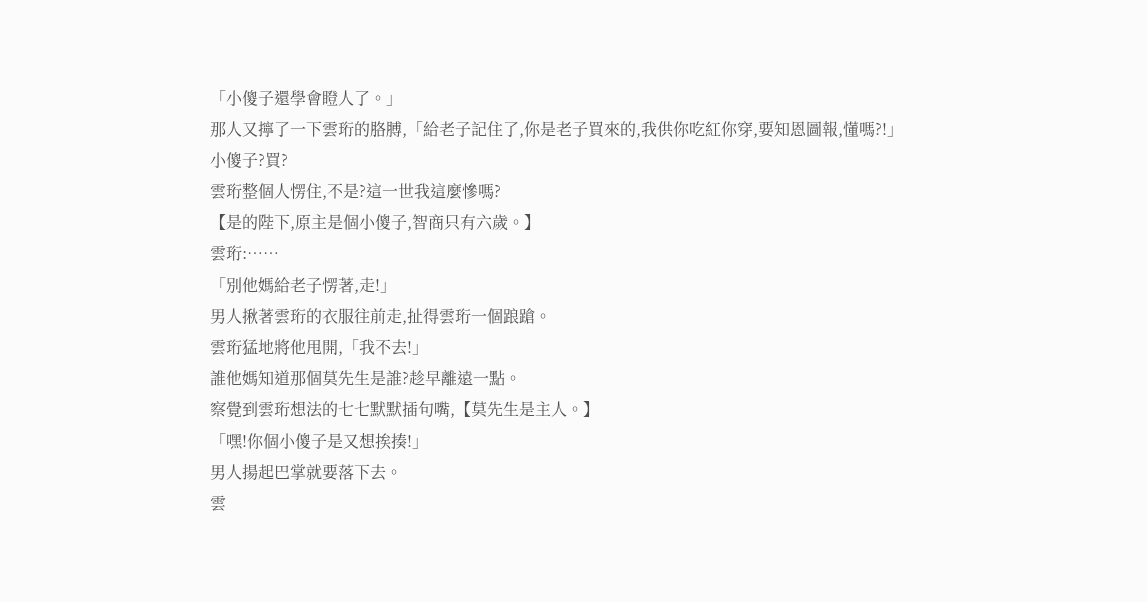「小傻子還學會瞪人了。」
那人又擰了一下雲珩的胳膊,「給老子記住了,你是老子買來的,我供你吃紅你穿,要知恩圖報,懂嗎?!」
小傻子?買?
雲珩整個人愣住,不是?這一世我這麼慘嗎?
【是的陛下,原主是個小傻子,智商只有六歲。】
雲珩:……
「別他媽給老子愣著,走!」
男人揪著雲珩的衣服往前走,扯得雲珩一個踉蹌。
雲珩猛地將他甩開,「我不去!」
誰他媽知道那個莫先生是誰?趁早離遠一點。
察覺到雲珩想法的七七默默插句嘴,【莫先生是主人。】
「嘿!你個小傻子是又想挨揍!」
男人揚起巴掌就要落下去。
雲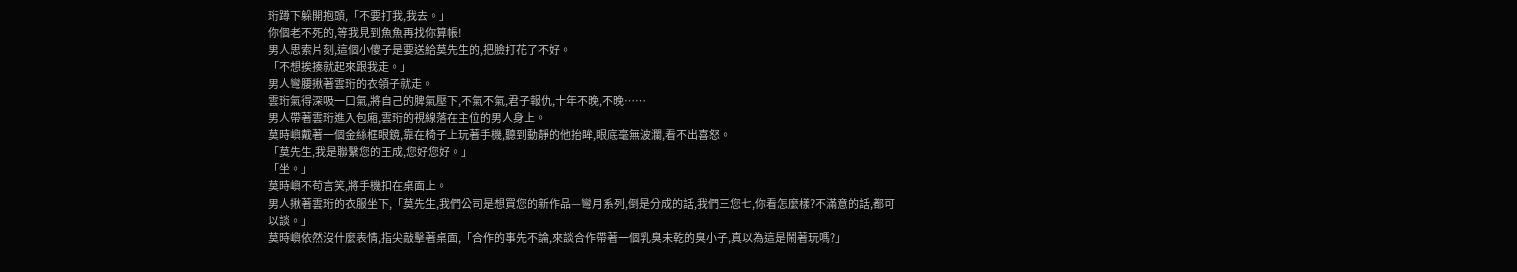珩蹲下躲開抱頭,「不要打我,我去。」
你個老不死的,等我見到魚魚再找你算帳!
男人思索片刻,這個小傻子是要送給莫先生的,把臉打花了不好。
「不想挨揍就起來跟我走。」
男人彎腰揪著雲珩的衣領子就走。
雲珩氣得深吸一口氣,將自己的脾氣壓下,不氣不氣,君子報仇,十年不晚,不晚……
男人帶著雲珩進入包廂,雲珩的視線落在主位的男人身上。
莫時嶼戴著一個金絲框眼鏡,靠在椅子上玩著手機,聽到動靜的他抬眸,眼底毫無波瀾,看不出喜怒。
「莫先生,我是聯繫您的王成,您好您好。」
「坐。」
莫時嶼不苟言笑,將手機扣在桌面上。
男人揪著雲珩的衣服坐下,「莫先生,我們公司是想買您的新作品—彎月系列,倒是分成的話,我們三您七,你看怎麼樣?不滿意的話,都可以談。」
莫時嶼依然沒什麼表情,指尖敲擊著桌面,「合作的事先不論,來談合作帶著一個乳臭未乾的臭小子,真以為這是鬧著玩嗎?」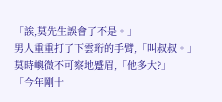「誒,莫先生誤會了不是。」
男人重重打了下雲珩的手臂,「叫叔叔。」
莫時嶼微不可察地蹙眉,「他多大?」
「今年剛十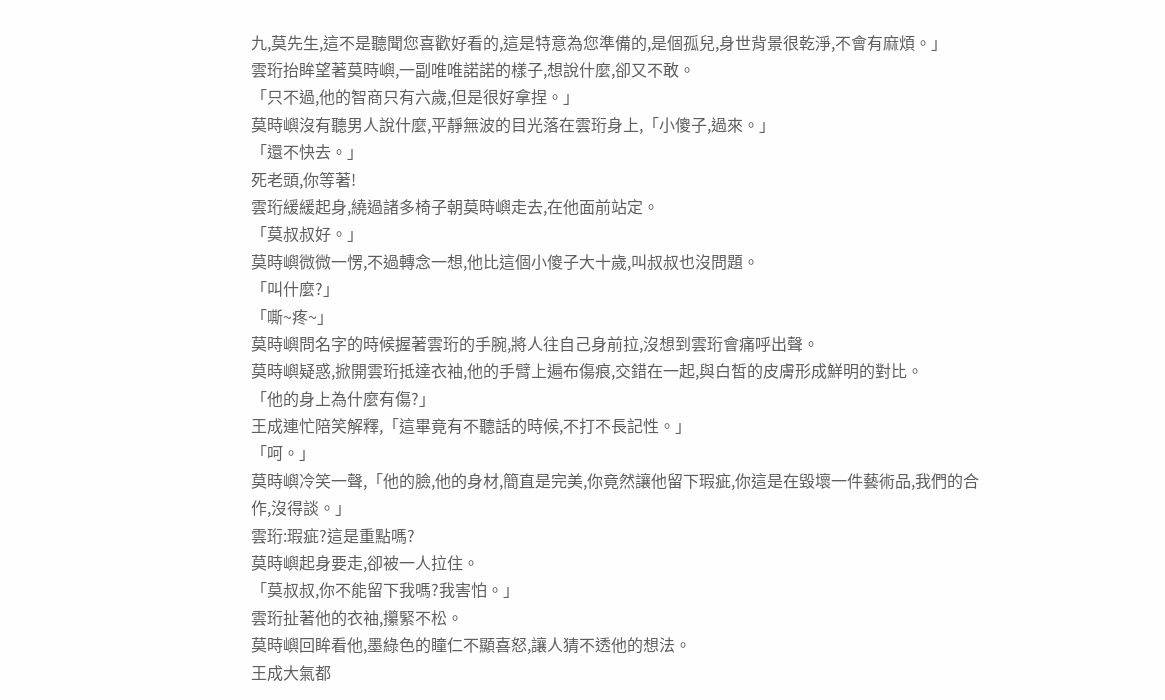九,莫先生,這不是聽聞您喜歡好看的,這是特意為您準備的,是個孤兒,身世背景很乾淨,不會有麻煩。」
雲珩抬眸望著莫時嶼,一副唯唯諾諾的樣子,想說什麼,卻又不敢。
「只不過,他的智商只有六歲,但是很好拿捏。」
莫時嶼沒有聽男人說什麼,平靜無波的目光落在雲珩身上,「小傻子,過來。」
「還不快去。」
死老頭,你等著!
雲珩緩緩起身,繞過諸多椅子朝莫時嶼走去,在他面前站定。
「莫叔叔好。」
莫時嶼微微一愣,不過轉念一想,他比這個小傻子大十歲,叫叔叔也沒問題。
「叫什麼?」
「嘶~疼~」
莫時嶼問名字的時候握著雲珩的手腕,將人往自己身前拉,沒想到雲珩會痛呼出聲。
莫時嶼疑惑,掀開雲珩抵達衣袖,他的手臂上遍布傷痕,交錯在一起,與白皙的皮膚形成鮮明的對比。
「他的身上為什麼有傷?」
王成連忙陪笑解釋,「這畢竟有不聽話的時候,不打不長記性。」
「呵。」
莫時嶼冷笑一聲,「他的臉,他的身材,簡直是完美,你竟然讓他留下瑕疵,你這是在毀壞一件藝術品,我們的合作,沒得談。」
雲珩:瑕疵?這是重點嗎?
莫時嶼起身要走,卻被一人拉住。
「莫叔叔,你不能留下我嗎?我害怕。」
雲珩扯著他的衣袖,攥緊不松。
莫時嶼回眸看他,墨綠色的瞳仁不顯喜怒,讓人猜不透他的想法。
王成大氣都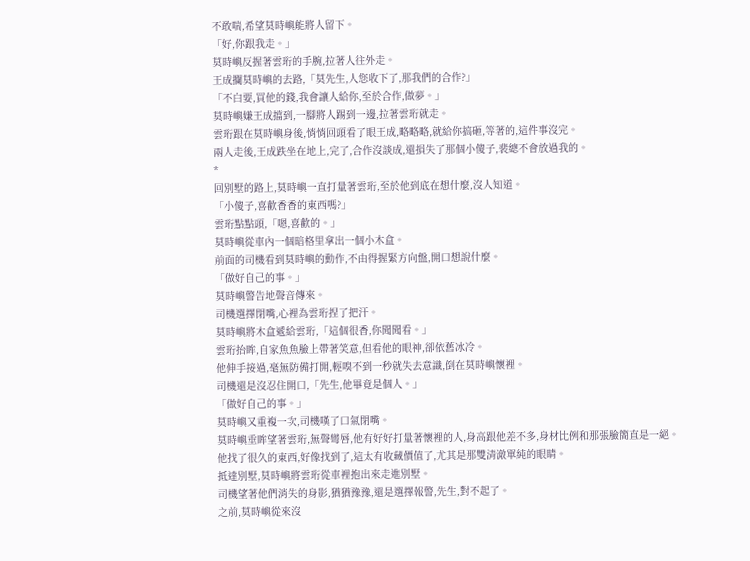不敢喘,希望莫時嶼能將人留下。
「好,你跟我走。」
莫時嶼反握著雲珩的手腕,拉著人往外走。
王成攔莫時嶼的去路,「莫先生,人您收下了,那我們的合作?」
「不白要,買他的錢,我會讓人給你,至於合作,做夢。」
莫時嶼嫌王成擋到,一腳將人踢到一邊,拉著雲珩就走。
雲珩跟在莫時嶼身後,悄悄回頭看了眼王成,略略略,就給你搞砸,等著的,這件事沒完。
兩人走後,王成跌坐在地上,完了,合作沒談成,還損失了那個小傻子,裴總不會放過我的。
*
回別墅的路上,莫時嶼一直打量著雲珩,至於他到底在想什麼,沒人知道。
「小傻子,喜歡香香的東西嗎?」
雲珩點點頭,「嗯,喜歡的。」
莫時嶼從車內一個暗格里拿出一個小木盒。
前面的司機看到莫時嶼的動作,不由得握緊方向盤,開口想說什麼。
「做好自己的事。」
莫時嶼警告地聲音傳來。
司機選擇閉嘴,心裡為雲珩捏了把汗。
莫時嶼將木盒遞給雲珩,「這個很香,你聞聞看。」
雲珩抬眸,自家魚魚臉上帶著笑意,但看他的眼神,卻依舊冰冷。
他伸手接過,毫無防備打開,輕嗅不到一秒就失去意識,倒在莫時嶼懷裡。
司機還是沒忍住開口,「先生,他畢竟是個人。」
「做好自己的事。」
莫時嶼又重複一次,司機嘆了口氣閉嘴。
莫時嶼垂眸望著雲珩,無聲彎唇,他有好好打量著懷裡的人,身高跟他差不多,身材比例和那張臉簡直是一絕。
他找了很久的東西,好像找到了,這太有收藏價值了,尤其是那雙清澈單純的眼睛。
抵達別墅,莫時嶼將雲珩從車裡抱出來走進別墅。
司機望著他們消失的身影,猶猶豫豫,還是選擇報警,先生,對不起了。
之前,莫時嶼從來沒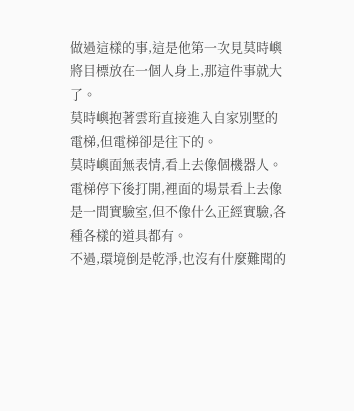做過這樣的事,這是他第一次見莫時嶼將目標放在一個人身上,那這件事就大了。
莫時嶼抱著雲珩直接進入自家別墅的電梯,但電梯卻是往下的。
莫時嶼面無表情,看上去像個機器人。
電梯停下後打開,裡面的場景看上去像是一間實驗室,但不像什么正經實驗,各種各樣的道具都有。
不過,環境倒是乾淨,也沒有什麼難聞的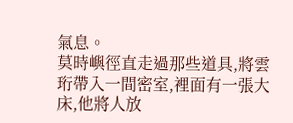氣息。
莫時嶼徑直走過那些道具,將雲珩帶入一間密室,裡面有一張大床,他將人放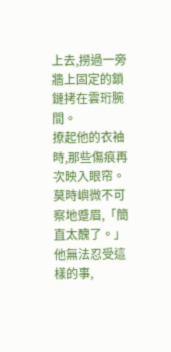上去,撈過一旁牆上固定的鎖鏈拷在雲珩腕間。
撩起他的衣袖時,那些傷痕再次映入眼帘。
莫時嶼微不可察地蹙眉,「簡直太醜了。」
他無法忍受這樣的事,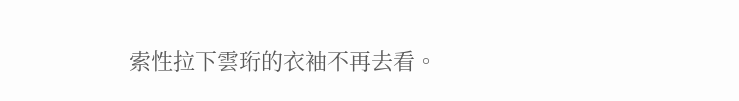索性拉下雲珩的衣袖不再去看。